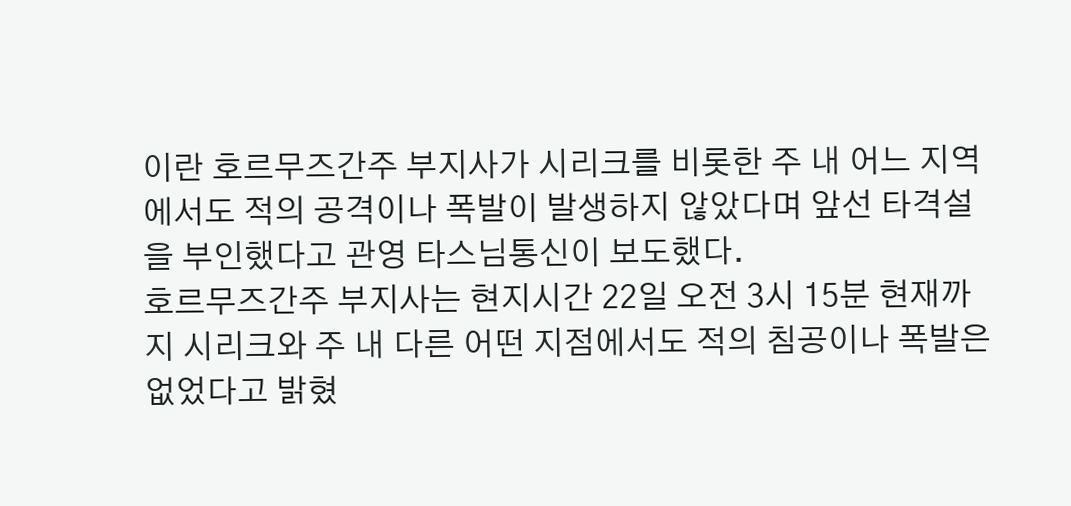이란 호르무즈간주 부지사가 시리크를 비롯한 주 내 어느 지역에서도 적의 공격이나 폭발이 발생하지 않았다며 앞선 타격설을 부인했다고 관영 타스님통신이 보도했다.
호르무즈간주 부지사는 현지시간 22일 오전 3시 15분 현재까지 시리크와 주 내 다른 어떤 지점에서도 적의 침공이나 폭발은 없었다고 밝혔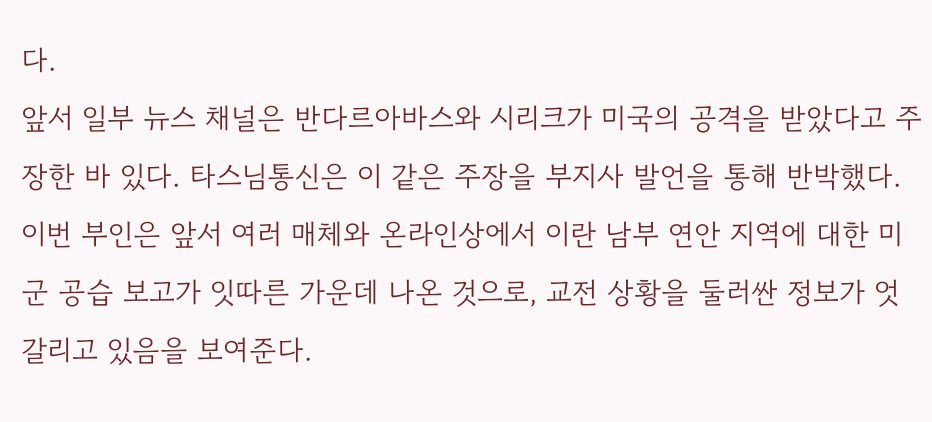다.
앞서 일부 뉴스 채널은 반다르아바스와 시리크가 미국의 공격을 받았다고 주장한 바 있다. 타스님통신은 이 같은 주장을 부지사 발언을 통해 반박했다.
이번 부인은 앞서 여러 매체와 온라인상에서 이란 남부 연안 지역에 대한 미군 공습 보고가 잇따른 가운데 나온 것으로, 교전 상황을 둘러싼 정보가 엇갈리고 있음을 보여준다.